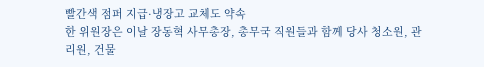빨간색 점퍼 지급·냉장고 교체도 약속
한 위원장은 이날 장동혁 사무총장, 총무국 직원들과 함께 당사 청소원, 관리원, 건물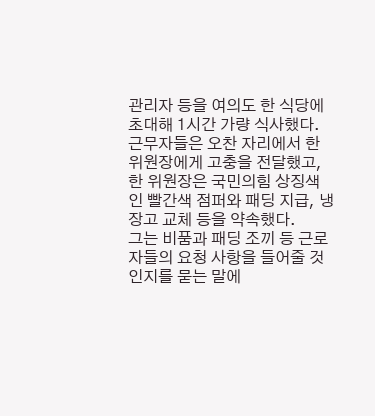관리자 등을 여의도 한 식당에 초대해 1시간 가량 식사했다.
근무자들은 오찬 자리에서 한 위원장에게 고충을 전달했고, 한 위원장은 국민의힘 상징색인 빨간색 점퍼와 패딩 지급, 냉장고 교체 등을 약속했다.
그는 비품과 패딩 조끼 등 근로자들의 요청 사항을 들어줄 것인지를 묻는 말에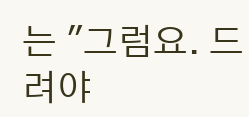는 "그럼요. 드려야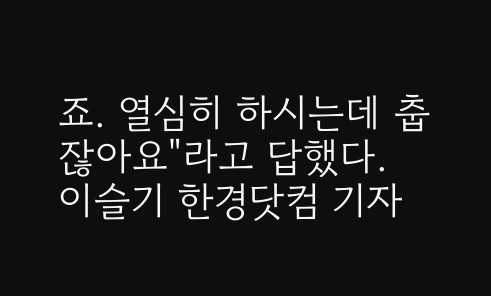죠. 열심히 하시는데 춥잖아요"라고 답했다.
이슬기 한경닷컴 기자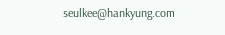seulkee@hankyung.com